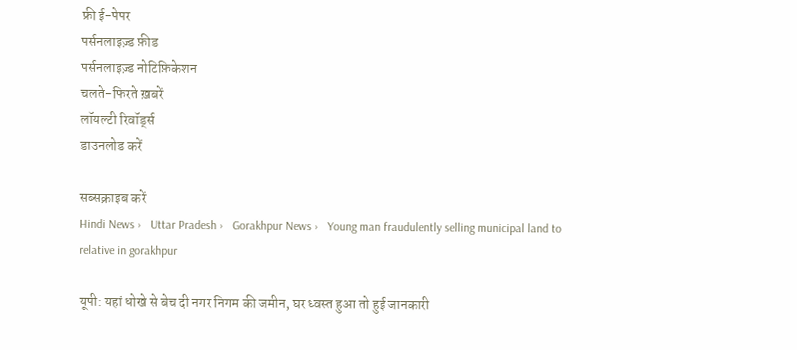फ्री ई-पेपर
पर्सनलाइज़्ड फ़ीड
पर्सनलाइज़्ड नोटिफ़िकेशन
चलते-फिरते ख़बरें
लॉयल्टी रिवॉर्ड्स
डाउनलोड करें

सब्सक्राइब करें
Hindi News ›   Uttar Pradesh ›   Gorakhpur News ›   Young man fraudulently selling municipal land to relative in gorakhpur

यूपी: यहां धोखे से बेच दी नगर निगम की जमीन, घर ध्वस्त हुआ तो हुई जानकारी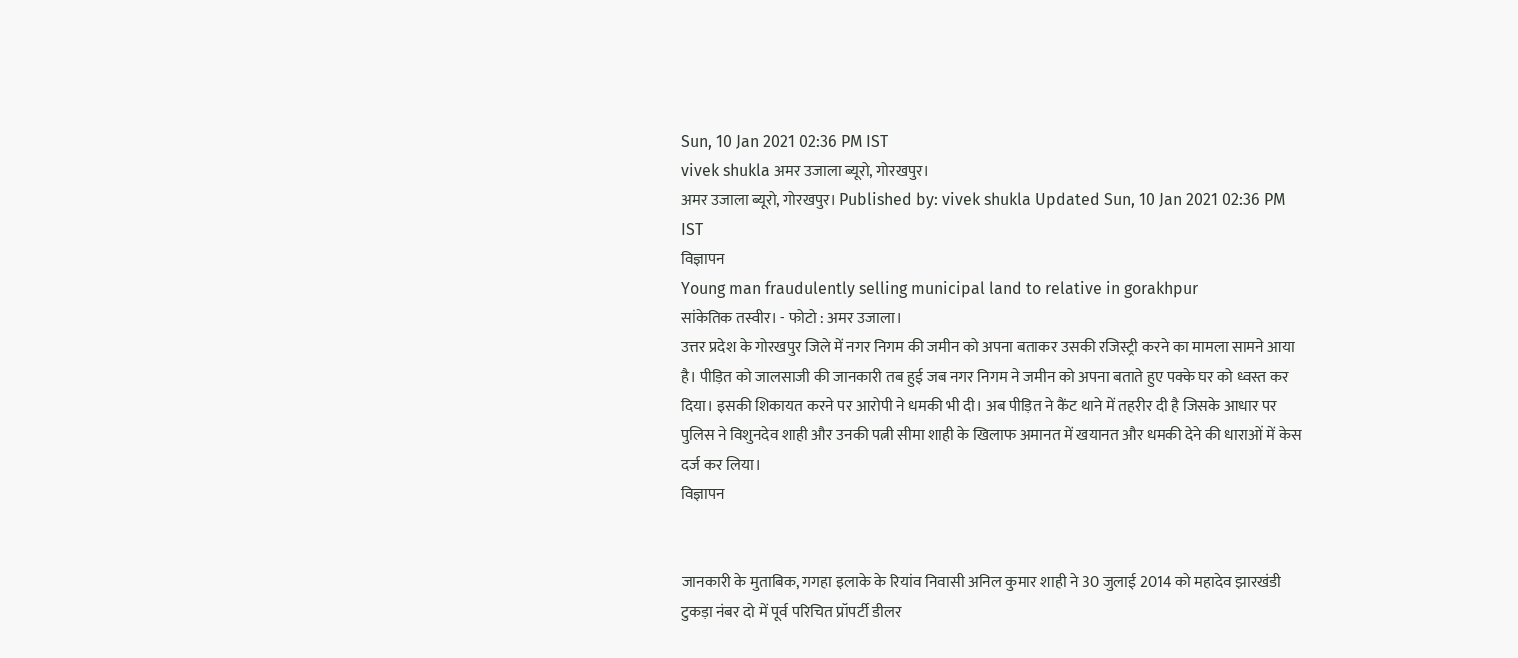Sun, 10 Jan 2021 02:36 PM IST
vivek shukla अमर उजाला ब्यूरो, गोरखपुर।
अमर उजाला ब्यूरो, गोरखपुर। Published by: vivek shukla Updated Sun, 10 Jan 2021 02:36 PM IST
विज्ञापन
Young man fraudulently selling municipal land to relative in gorakhpur
सांकेतिक तस्वीर। - फोटो : अमर उजाला।
उत्तर प्रदेश के गोरखपुर जिले में नगर निगम की जमीन को अपना बताकर उसकी रजिस्ट्री करने का मामला सामने आया है। पीड़ित को जालसाजी की जानकारी तब हुई जब नगर निगम ने जमीन को अपना बताते हुए पक्के घर को ध्वस्त कर दिया। इसकी शिकायत करने पर आरोपी ने धमकी भी दी। अब पीड़ित ने कैंट थाने में तहरीर दी है जिसके आधार पर पुलिस ने विशुनदेव शाही और उनकी पत्नी सीमा शाही के खिलाफ अमानत में खयानत और धमकी देने की धाराओं में केस दर्ज कर लिया।
विज्ञापन


जानकारी के मुताबिक, गगहा इलाके के रियांव निवासी अनिल कुमार शाही ने 30 जुलाई 2014 को महादेव झारखंडी टुकड़ा नंबर दो में पूर्व परिचित प्रॉपर्टी डीलर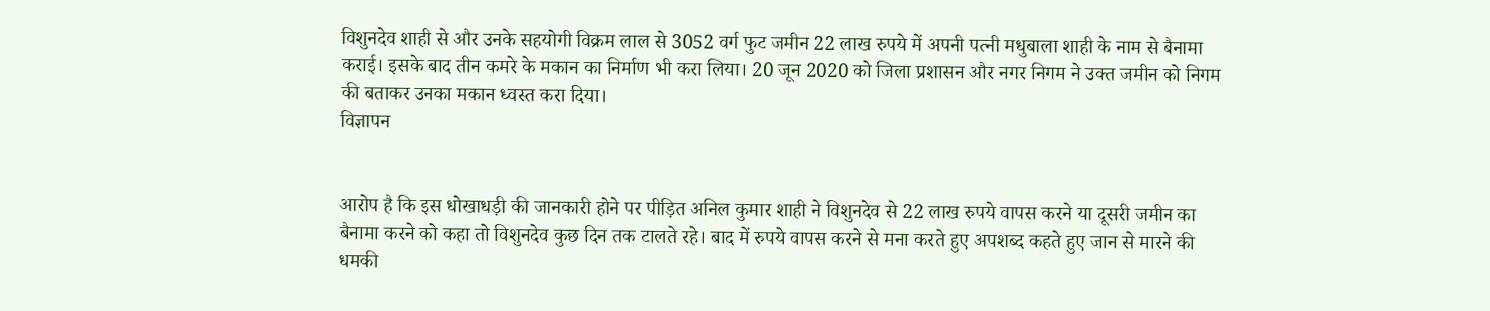विशुनदेव शाही से और उनके सहयोगी विक्रम लाल से 3052 वर्ग फुट जमीन 22 लाख रुपये में अपनी पत्नी मधुबाला शाही के नाम से बैनामा कराई। इसके बाद तीन कमरे के मकान का निर्माण भी करा लिया। 20 जून 2020 को जिला प्रशासन और नगर निगम ने उक्त जमीन को निगम की बताकर उनका मकान ध्वस्त करा दिया।
विज्ञापन


आरोप है कि इस धोखाधड़ी की जानकारी होने पर पीड़ित अनिल कुमार शाही ने विशुनदेव से 22 लाख रुपये वापस करने या दूसरी जमीन का बैनामा करने को कहा तो विशुनदेव कुछ दिन तक टालते रहे। बाद में रुपये वापस करने से मना करते हुए अपशब्द कहते हुए जान से मारने की धमकी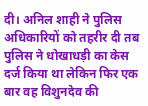दी। अनिल शाही ने पुलिस अधिकारियों को तहरीर दी तब पुलिस ने धोखाधड़ी का केस दर्ज किया था लेकिन फिर एक बार वह विशुनदेव की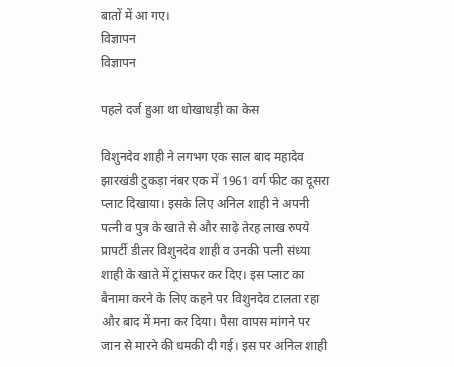बातों में आ गए।
विज्ञापन
विज्ञापन

पहले दर्ज हुआ था धोखाधड़ी का केस

विशुनदेव शाही ने लगभग एक साल बाद महादेव झारखंडी टुकड़ा नंबर एक में 1961 वर्ग फीट का दूसरा प्लाट दिखाया। इसके लिए अनिल शाही ने अपनी पत्नी व पुत्र के खाते से और साढ़े तेरह लाख रुपये प्रापर्टी डीलर विशुनदेव शाही व उनकी पत्नी संध्या शाही के खाते में ट्रांसफर कर दिए। इस प्लाट का बैनामा करने के लिए कहने पर विशुनदेव टालता रहा और बाद में मना कर दिया। पैसा वापस मांगने पर जान से मारने की धमकी दी गई। इस पर अनिल शाही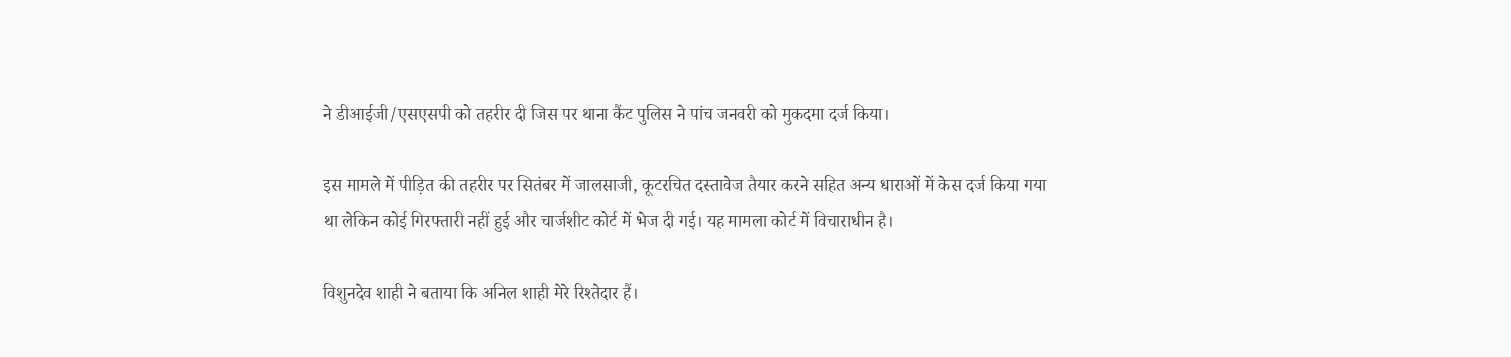ने डीआईजी/एसएसपी को तहरीर दी जिस पर थाना कैंट पुलिस ने पांच जनवरी को मुकदमा दर्ज किया।

इस मामले में पीड़ित की तहरीर पर सितंबर में जालसाजी, कूटरचित दस्तावेज तैयार करने सहित अन्य धाराओं में केस दर्ज किया गया था लेकिन कोई गिरफ्तारी नहीं हुई और चार्जशीट कोर्ट में भेज दी गई। यह मामला कोर्ट में विचाराधीन है।

विशुनदेव शाही ने बताया कि अनिल शाही मेरे रिश्तेदार हैं।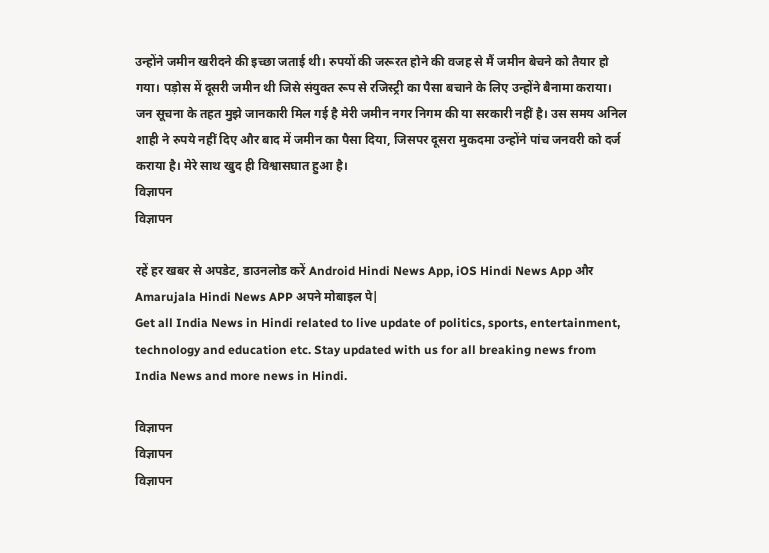उन्होंने जमीन खरीदने की इच्छा जताई थी। रुपयों की जरूरत होने की वजह से मैं जमीन बेचने को तैयार हो गया। पड़ोस में दूसरी जमीन थी जिसे संयुक्त रूप से रजिस्ट्री का पैसा बचाने के लिए उन्होंने बैनामा कराया। जन सूचना के तहत मुझे जानकारी मिल गई है मेरी जमीन नगर निगम की या सरकारी नहीं है। उस समय अनिल शाही ने रुपये नहीं दिए और बाद में जमीन का पैसा दिया, जिसपर दूसरा मुकदमा उन्होंने पांच जनवरी को दर्ज कराया है। मेरे साथ खुद ही विश्वासघात हुआ है।
विज्ञापन
विज्ञापन

रहें हर खबर से अपडेट, डाउनलोड करें Android Hindi News App, iOS Hindi News App और Amarujala Hindi News APP अपने मोबाइल पे|
Get all India News in Hindi related to live update of politics, sports, entertainment, technology and education etc. Stay updated with us for all breaking news from India News and more news in Hindi.

विज्ञापन
विज्ञापन
विज्ञापन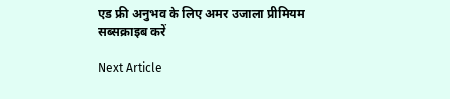एड फ्री अनुभव के लिए अमर उजाला प्रीमियम सब्सक्राइब करें

Next Article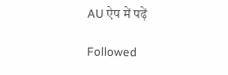AU ऐप में पढ़ें

Followed